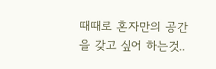때때로 혼자만의 공간을 갖고 싶어 하는것..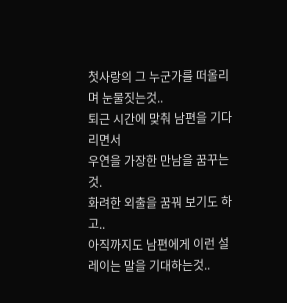첫사랑의 그 누군가를 떠올리며 눈물짓는것..
퇴근 시간에 맞춰 남편을 기다리면서
우연을 가장한 만남을 꿈꾸는것.
화려한 외출을 꿈꿔 보기도 하고..
아직까지도 남편에게 이런 설레이는 말을 기대하는것..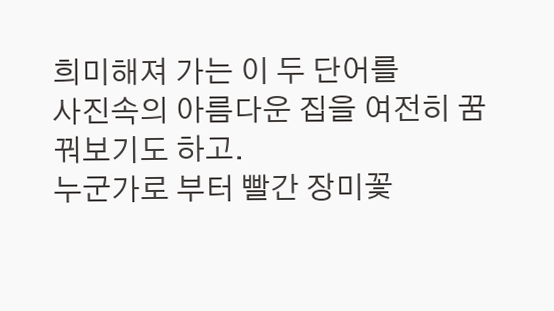희미해져 가는 이 두 단어를
사진속의 아름다운 집을 여전히 꿈꿔보기도 하고.
누군가로 부터 빨간 장미꽃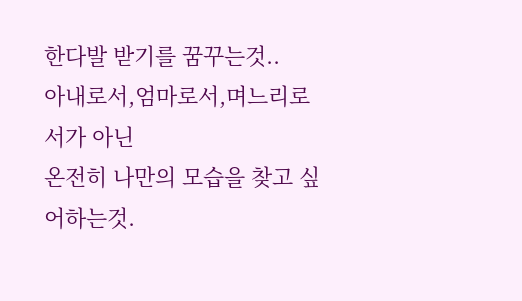한다발 받기를 꿈꾸는것..
아내로서,엄마로서,며느리로서가 아닌
온전히 나만의 모습을 찾고 싶어하는것.